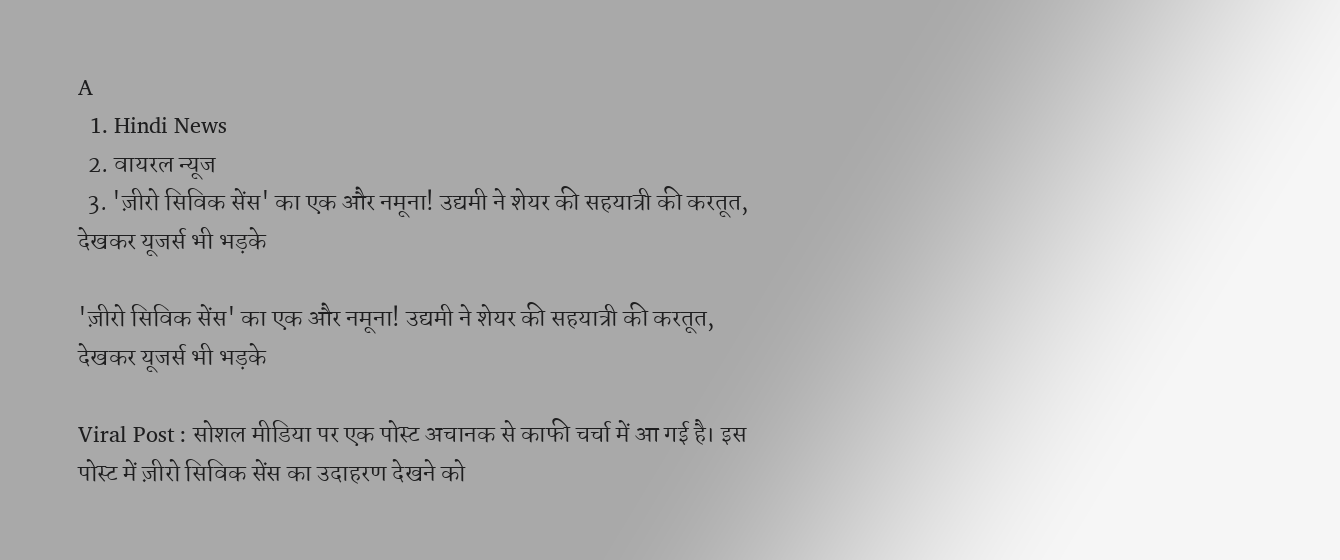A
  1. Hindi News
  2. वायरल न्‍यूज
  3. 'ज़ीरो सिविक सेंस' का एक और नमूना! उद्यमी ने शेयर की सहयात्री की करतूत, देखकर यूजर्स भी भड़के

'ज़ीरो सिविक सेंस' का एक और नमूना! उद्यमी ने शेयर की सहयात्री की करतूत, देखकर यूजर्स भी भड़के

Viral Post : सोशल मीडिया पर एक पोस्ट अचानक से काफी चर्चा में आ गई है। इस पोस्ट में ज़ीरो सिविक सेंस का उदाहरण देखने को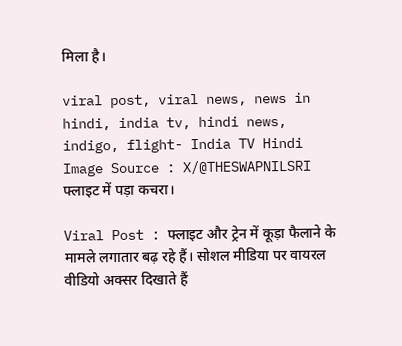मिला है।

viral post, viral news, news in hindi, india tv, hindi news, indigo, flight- India TV Hindi
Image Source : X/@THESWAPNILSRI फ्लाइट में पड़ा कचरा।

Viral Post : फ्लाइट और ट्रेन में कूड़ा फैलाने के मामले लगातार बढ़ रहे हैं। सोशल मीडिया पर वायरल वीडियो अक्सर दिखाते हैं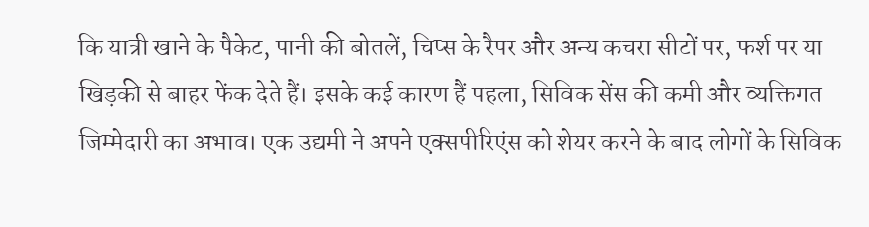कि यात्री खाने के पैकेट, पानी की बोतलें, चिप्स के रैपर और अन्य कचरा सीटों पर, फर्श पर या खिड़की से बाहर फेंक देते हैं। इसके कई कारण हैं पहला, सिविक सेंस की कमी और व्यक्तिगत जिम्मेदारी का अभाव। एक उद्यमी ने अपने एक्सपीरिएंस को शेयर करने के बाद लोगों के सिविक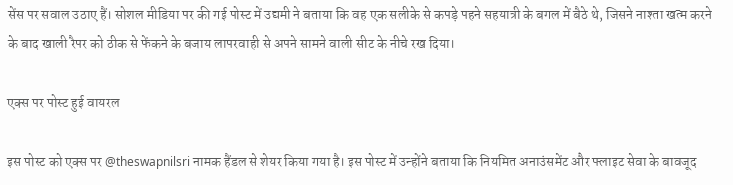सेंस पर सवाल उठाए हैं। सोशल मीडिया पर की गई पोस्ट में उद्यमी ने बताया कि वह एक सलीके से कपड़े पहने सहयात्री के बगल में बैठे थे, जिसने नाश्ता खत्म करने के बाद खाली रैपर को ठीक से फेंकने के बजाय लापरवाही से अपने सामने वाली सीट के नीचे रख दिया।

एक्स पर पोस्ट हुई वायरल

इस पोस्ट को एक्स पर @theswapnilsri नामक हैंडल से शेयर किया गया है। इस पोस्ट में उन्होंने बताया कि नियमित अनाउंसमेंट और फ्लाइट सेवा के बावजूद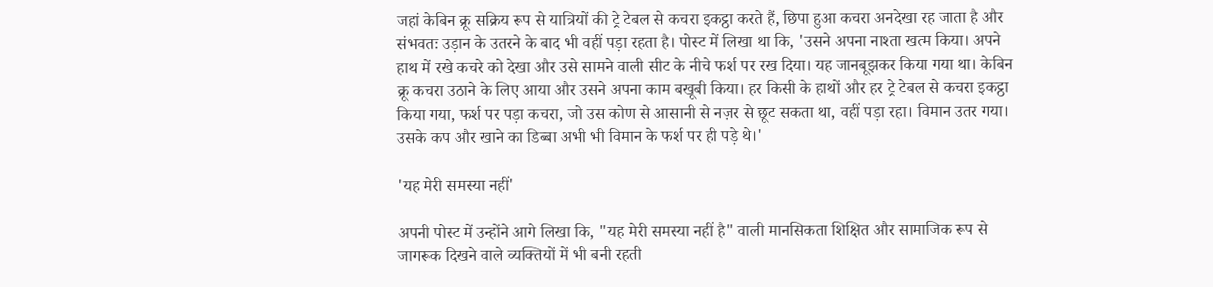जहां केबिन क्रू सक्रिय रूप से यात्रियों की ट्रे टेबल से कचरा इकट्ठा करते हैं, छिपा हुआ कचरा अनदेखा रह जाता है और संभवतः उड़ान के उतरने के बाद भी वहीं पड़ा रहता है। पोस्ट में लिखा था कि, 'उसने अपना नाश्ता खत्म किया। अपने हाथ में रखे कचरे को देखा और उसे सामने वाली सीट के नीचे फर्श पर रख दिया। यह जानबूझकर किया गया था। केबिन क्रू कचरा उठाने के लिए आया और उसने अपना काम बखूबी किया। हर किसी के हाथों और हर ट्रे टेबल से कचरा इकट्ठा किया गया, फर्श पर पड़ा कचरा, जो उस कोण से आसानी से नज़र से छूट सकता था, वहीं पड़ा रहा। विमान उतर गया। उसके कप और खाने का डिब्बा अभी भी विमान के फर्श पर ही पड़े थे।'

'यह मेरी समस्या नहीं'

अपनी पोस्ट में उन्होंने आगे लिखा कि, "यह मेरी समस्या नहीं है" वाली मानसिकता शिक्षित और सामाजिक रूप से जागरूक दिखने वाले व्यक्तियों में भी बनी रहती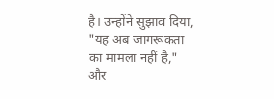है। उन्होंने सुझाव दिया, "यह अब जागरूकता का मामला नहीं है," और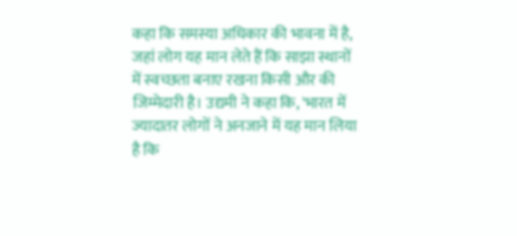कहा कि समस्या अधिकार की भावना में है, जहां लोग यह मान लेते हैं कि साझा स्थानों में स्वच्छता बनाए रखना किसी और की जिम्मेदारी है। उद्यमी ने कहा कि, 'भारत में ज्यादातर लोगों ने अनजाने में यह मान लिया है कि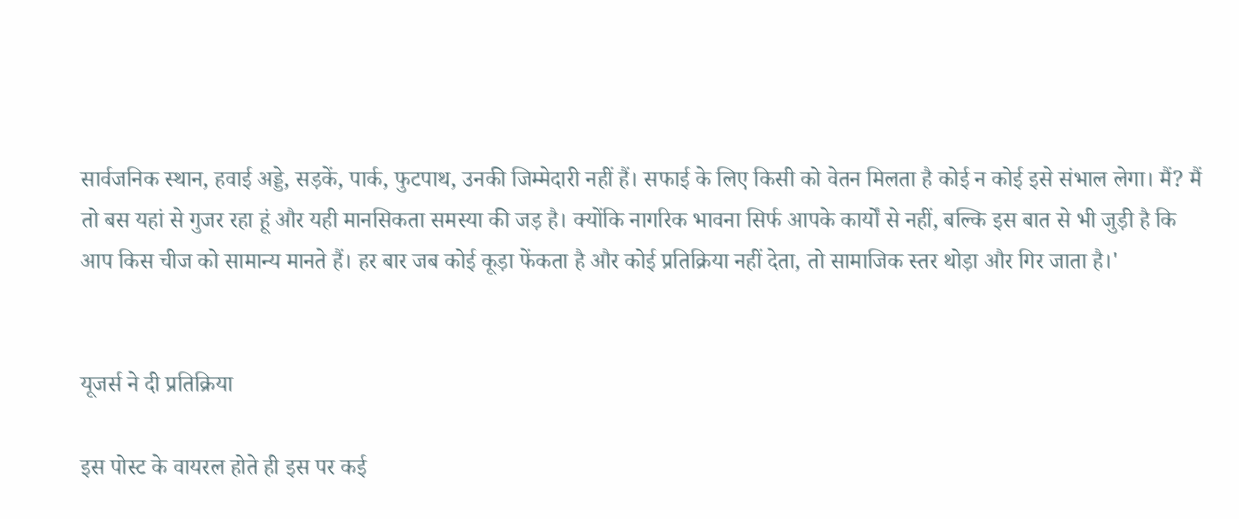सार्वजनिक स्थान, हवाई अड्डे, सड़कें, पार्क, फुटपाथ, उनकी जिम्मेदारी नहीं हैं। सफाई के लिए किसी को वेतन मिलता है कोई न कोई इसे संभाल लेगा। मैं? मैं तो बस यहां से गुजर रहा हूं और यही मानसिकता समस्या की जड़ है। क्योंकि नागरिक भावना सिर्फ आपके कार्यों से नहीं, बल्कि इस बात से भी जुड़ी है कि आप किस चीज को सामान्य मानते हैं। हर बार जब कोई कूड़ा फेंकता है और कोई प्रतिक्रिया नहीं देता, तो सामाजिक स्तर थोड़ा और गिर जाता है।'


यूजर्स ने दी प्रतिक्रिया

इस पोस्ट के वायरल होते ही इस पर कई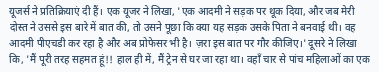यूजर्स ने प्रतिक्रियाएं दी हैं। एक यूजर ने लिखा, 'एक आदमी ने सड़क पर थूक दिया, और जब मेरी दोस्त ने उससे इस बारे में बात की, तो उसने पूछा कि क्या यह सड़क उसके पिता ने बनवाई थी। वह आदमी पीएचडी कर रहा है और अब प्रोफेसर भी है। ज़रा इस बात पर गौर कीजिए।' दूसरे ने लिखा कि, 'मैं पूरी तरह सहमत हूं!! हाल ही में, मैं ट्रेन से घर जा रहा था। वहाँ चार से पांच महिलाओं का एक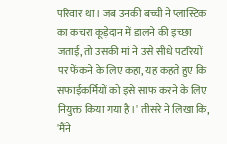परिवार था। जब उनकी बच्ची ने प्लास्टिक का कचरा कूड़ेदान में डालने की इच्छा जताई, तो उसकी मां ने उसे सीधे पटरियों पर फेंकने के लिए कहा, यह कहते हुए कि सफाईकर्मियों को इसे साफ करने के लिए नियुक्त किया गया है।' तीसरे ने लिखा कि, 'मैंने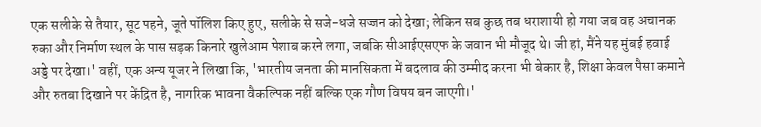एक सलीके से तैयार, सूट पहने, जूते पॉलिश किए हुए, सलीके से सजे-धजे सज्जन को देखा; लेकिन सब कुछ तब धराशायी हो गया जब वह अचानक रुका और निर्माण स्थल के पास सड़क किनारे खुलेआम पेशाब करने लगा, जबकि सीआईएसएफ के जवान भी मौजूद थे। जी हां, मैंने यह मुंबई हवाई अड्डे पर देखा।' वहीं, एक अन्य यूजर ने लिखा कि, 'भारतीय जनता की मानसिकता में बदलाव की उम्मीद करना भी बेकार है, शिक्षा केवल पैसा कमाने और रुतबा दिखाने पर केंद्रित है, नागरिक भावना वैकल्पिक नहीं बल्कि एक गौण विषय बन जाएगी।'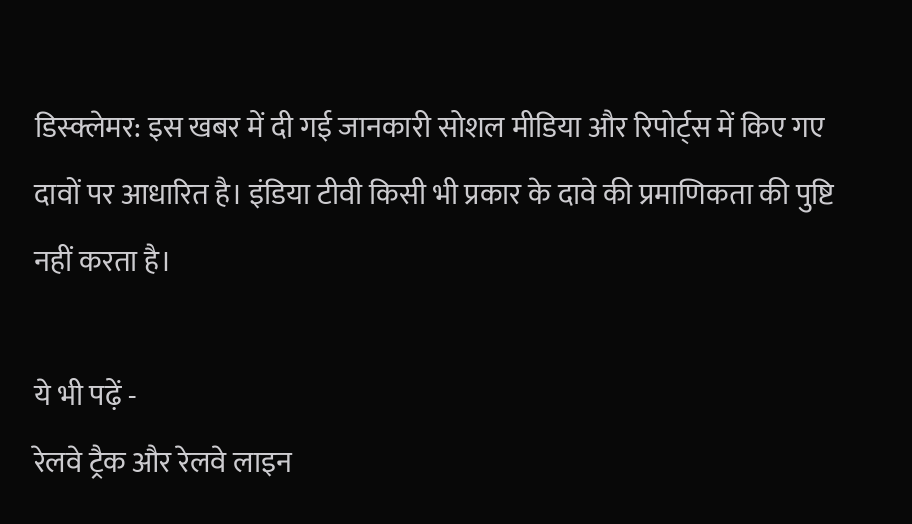डिस्क्लेमर: इस खबर में दी गई जानकारी सोशल मीडिया और रिपोर्ट्स में किए गए दावों पर आधारित है। इंडिया टीवी किसी भी प्रकार के दावे की प्रमाणिकता की पुष्टि नहीं करता है।

ये भी पढ़ें -
रेलवे ट्रैक और रेलवे लाइन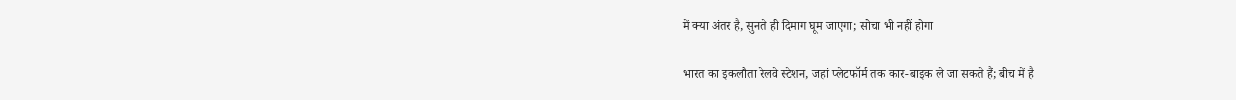में क्या अंतर है, सुनते ही दिमाग घूम जाएगा; सोचा भी नहीं होगा

भारत का इकलौता रेलवे स्टेशन, जहां प्लेटफॉर्म तक कार-बाइक ले जा सकते हैं; बीच में है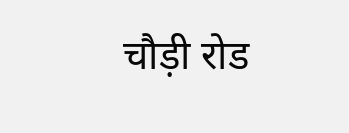चौड़ी रोड